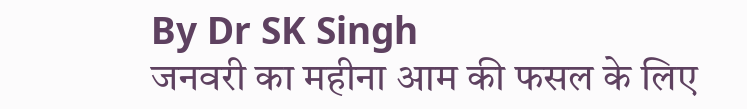By Dr SK Singh
जनवरी का महीना आम की फसल के लिए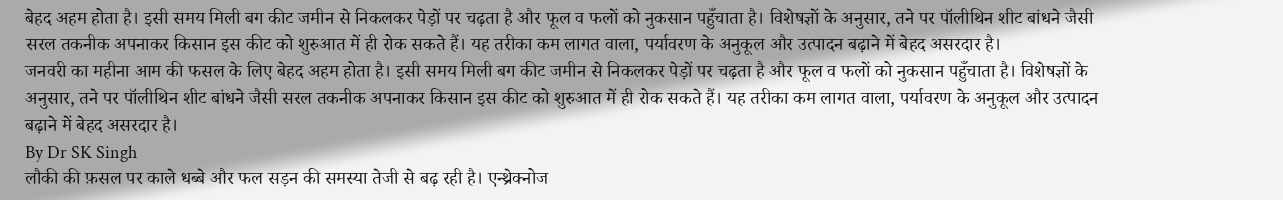बेहद अहम होता है। इसी समय मिली बग कीट जमीन से निकलकर पेड़ों पर चढ़ता है और फूल व फलों को नुकसान पहुँचाता है। विशेषज्ञों के अनुसार, तने पर पॉलीथिन शीट बांधने जैसी सरल तकनीक अपनाकर किसान इस कीट को शुरुआत में ही रोक सकते हैं। यह तरीका कम लागत वाला, पर्यावरण के अनुकूल और उत्पादन बढ़ाने में बेहद असरदार है।
जनवरी का महीना आम की फसल के लिए बेहद अहम होता है। इसी समय मिली बग कीट जमीन से निकलकर पेड़ों पर चढ़ता है और फूल व फलों को नुकसान पहुँचाता है। विशेषज्ञों के अनुसार, तने पर पॉलीथिन शीट बांधने जैसी सरल तकनीक अपनाकर किसान इस कीट को शुरुआत में ही रोक सकते हैं। यह तरीका कम लागत वाला, पर्यावरण के अनुकूल और उत्पादन बढ़ाने में बेहद असरदार है।
By Dr SK Singh
लौकी की फ़सल पर काले धब्बे और फल सड़न की समस्या तेजी से बढ़ रही है। एन्थ्रेक्नोज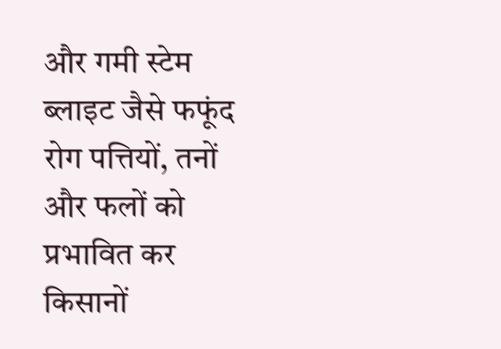और गमी स्टेम ब्लाइट जैसे फफूंद रोग पत्तियों, तनों और फलों को प्रभावित कर किसानों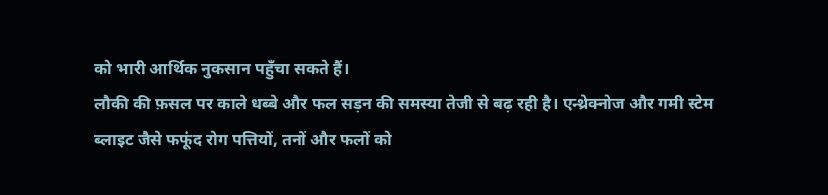को भारी आर्थिक नुकसान पहुँचा सकते हैं।
लौकी की फ़सल पर काले धब्बे और फल सड़न की समस्या तेजी से बढ़ रही है। एन्थ्रेक्नोज और गमी स्टेम ब्लाइट जैसे फफूंद रोग पत्तियों, तनों और फलों को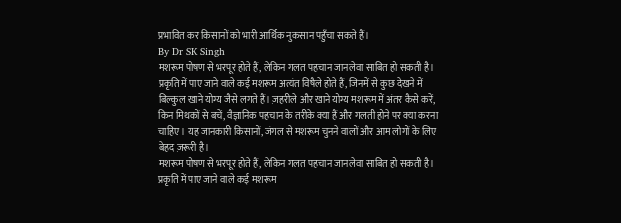प्रभावित कर किसानों को भारी आर्थिक नुकसान पहुँचा सकते हैं।
By Dr SK Singh
मशरूम पोषण से भरपूर होते हैं, लेकिन गलत पहचान जानलेवा साबित हो सकती है। प्रकृति में पाए जाने वाले कई मशरूम अत्यंत विषैले होते हैं, जिनमें से कुछ देखने में बिल्कुल खाने योग्य जैसे लगते हैं। ज़हरीले और खाने योग्य मशरूम में अंतर कैसे करें, किन मिथकों से बचें, वैज्ञानिक पहचान के तरीके क्या हैं और गलती होने पर क्या करना चाहिए। यह जानकारी किसानों, जंगल से मशरूम चुनने वालों और आम लोगों के लिए बेहद ज़रूरी है।
मशरूम पोषण से भरपूर होते हैं, लेकिन गलत पहचान जानलेवा साबित हो सकती है। प्रकृति में पाए जाने वाले कई मशरूम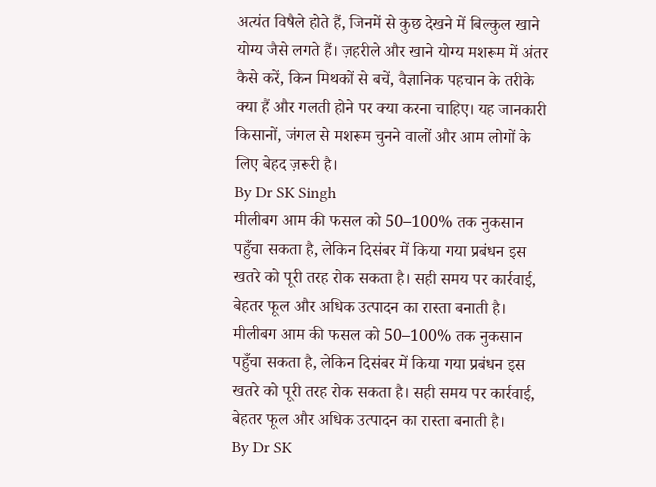अत्यंत विषैले होते हैं, जिनमें से कुछ देखने में बिल्कुल खाने योग्य जैसे लगते हैं। ज़हरीले और खाने योग्य मशरूम में अंतर कैसे करें, किन मिथकों से बचें, वैज्ञानिक पहचान के तरीके क्या हैं और गलती होने पर क्या करना चाहिए। यह जानकारी किसानों, जंगल से मशरूम चुनने वालों और आम लोगों के लिए बेहद ज़रूरी है।
By Dr SK Singh
मीलीबग आम की फसल को 50–100% तक नुकसान पहुँचा सकता है, लेकिन दिसंबर में किया गया प्रबंधन इस खतरे को पूरी तरह रोक सकता है। सही समय पर कार्रवाई, बेहतर फूल और अधिक उत्पादन का रास्ता बनाती है।
मीलीबग आम की फसल को 50–100% तक नुकसान पहुँचा सकता है, लेकिन दिसंबर में किया गया प्रबंधन इस खतरे को पूरी तरह रोक सकता है। सही समय पर कार्रवाई, बेहतर फूल और अधिक उत्पादन का रास्ता बनाती है।
By Dr SK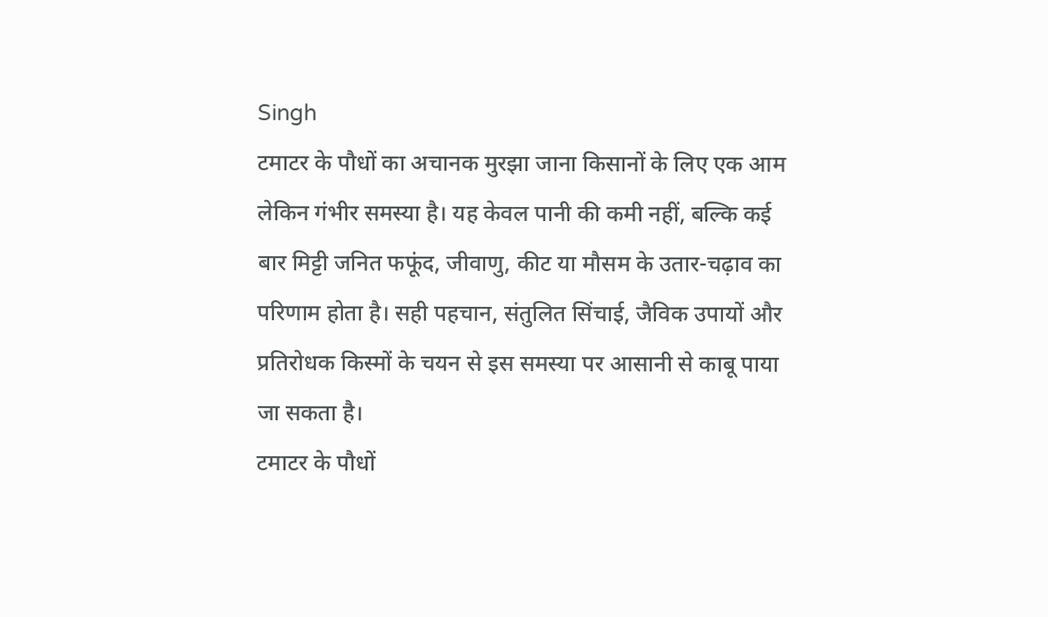Singh
टमाटर के पौधों का अचानक मुरझा जाना किसानों के लिए एक आम लेकिन गंभीर समस्या है। यह केवल पानी की कमी नहीं, बल्कि कई बार मिट्टी जनित फफूंद, जीवाणु, कीट या मौसम के उतार-चढ़ाव का परिणाम होता है। सही पहचान, संतुलित सिंचाई, जैविक उपायों और प्रतिरोधक किस्मों के चयन से इस समस्या पर आसानी से काबू पाया जा सकता है।
टमाटर के पौधों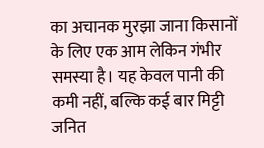का अचानक मुरझा जाना किसानों के लिए एक आम लेकिन गंभीर समस्या है। यह केवल पानी की कमी नहीं, बल्कि कई बार मिट्टी जनित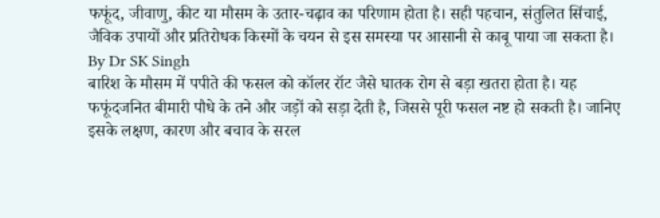फफूंद, जीवाणु, कीट या मौसम के उतार-चढ़ाव का परिणाम होता है। सही पहचान, संतुलित सिंचाई, जैविक उपायों और प्रतिरोधक किस्मों के चयन से इस समस्या पर आसानी से काबू पाया जा सकता है।
By Dr SK Singh
बारिश के मौसम में पपीते की फसल को कॉलर रॉट जैसे घातक रोग से बड़ा खतरा होता है। यह फफूंदजनित बीमारी पौधे के तने और जड़ों को सड़ा देती है, जिससे पूरी फसल नष्ट हो सकती है। जानिए इसके लक्षण, कारण और बचाव के सरल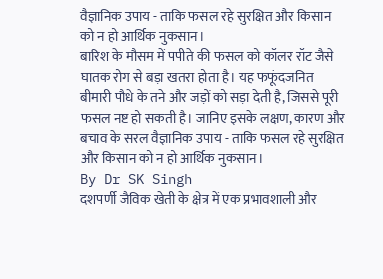वैज्ञानिक उपाय - ताकि फसल रहे सुरक्षित और किसान को न हो आर्थिक नुकसान।
बारिश के मौसम में पपीते की फसल को कॉलर रॉट जैसे घातक रोग से बड़ा खतरा होता है। यह फफूंदजनित बीमारी पौधे के तने और जड़ों को सड़ा देती है, जिससे पूरी फसल नष्ट हो सकती है। जानिए इसके लक्षण, कारण और बचाव के सरल वैज्ञानिक उपाय - ताकि फसल रहे सुरक्षित और किसान को न हो आर्थिक नुकसान।
By Dr SK Singh
दशपर्णी जैविक खेती के क्षेत्र में एक प्रभावशाली और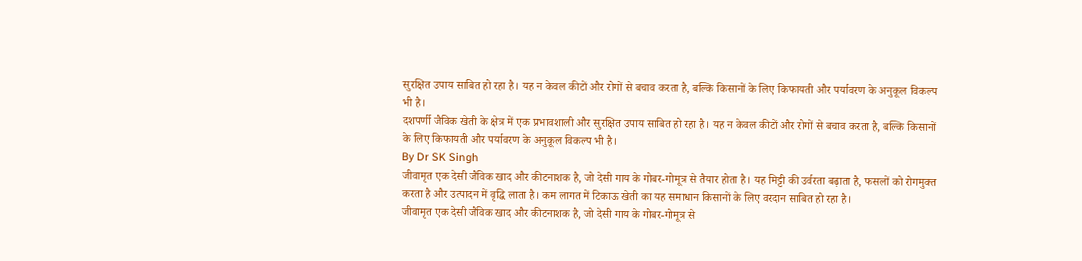सुरक्षित उपाय साबित हो रहा है। यह न केवल कीटों और रोगों से बचाव करता है, बल्कि किसानों के लिए किफायती और पर्यावरण के अनुकूल विकल्प भी है।
दशपर्णी जैविक खेती के क्षेत्र में एक प्रभावशाली और सुरक्षित उपाय साबित हो रहा है। यह न केवल कीटों और रोगों से बचाव करता है, बल्कि किसानों के लिए किफायती और पर्यावरण के अनुकूल विकल्प भी है।
By Dr SK Singh
जीवामृत एक देसी जैविक खाद और कीटनाशक है, जो देसी गाय के गोबर-गोमूत्र से तैयार होता है। यह मिट्टी की उर्वरता बढ़ाता है, फसलों को रोगमुक्त करता है और उत्पादन में वृद्धि लाता है। कम लागत में टिकाऊ खेती का यह समाधान किसानों के लिए वरदान साबित हो रहा है।
जीवामृत एक देसी जैविक खाद और कीटनाशक है, जो देसी गाय के गोबर-गोमूत्र से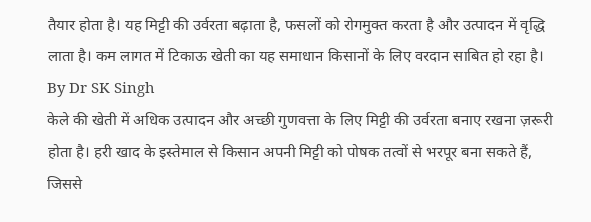तैयार होता है। यह मिट्टी की उर्वरता बढ़ाता है, फसलों को रोगमुक्त करता है और उत्पादन में वृद्धि लाता है। कम लागत में टिकाऊ खेती का यह समाधान किसानों के लिए वरदान साबित हो रहा है।
By Dr SK Singh
केले की खेती में अधिक उत्पादन और अच्छी गुणवत्ता के लिए मिट्टी की उर्वरता बनाए रखना ज़रूरी होता है। हरी खाद के इस्तेमाल से किसान अपनी मिट्टी को पोषक तत्वों से भरपूर बना सकते हैं, जिससे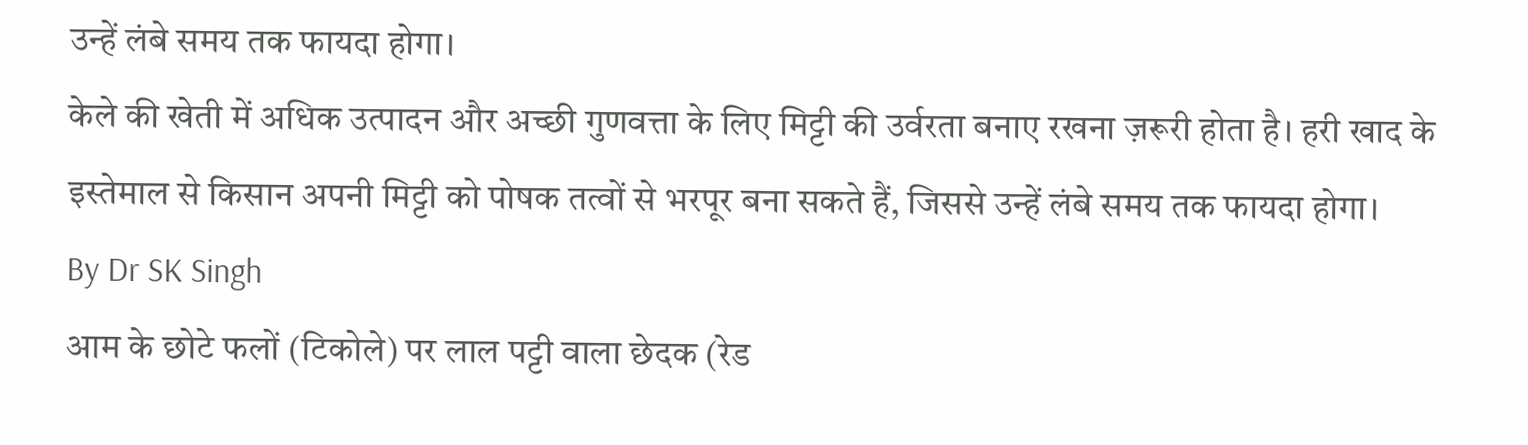उन्हें लंबे समय तक फायदा होगा।
केले की खेती में अधिक उत्पादन और अच्छी गुणवत्ता के लिए मिट्टी की उर्वरता बनाए रखना ज़रूरी होता है। हरी खाद के इस्तेमाल से किसान अपनी मिट्टी को पोषक तत्वों से भरपूर बना सकते हैं, जिससे उन्हें लंबे समय तक फायदा होगा।
By Dr SK Singh
आम के छोटे फलों (टिकोले) पर लाल पट्टी वाला छेदक (रेड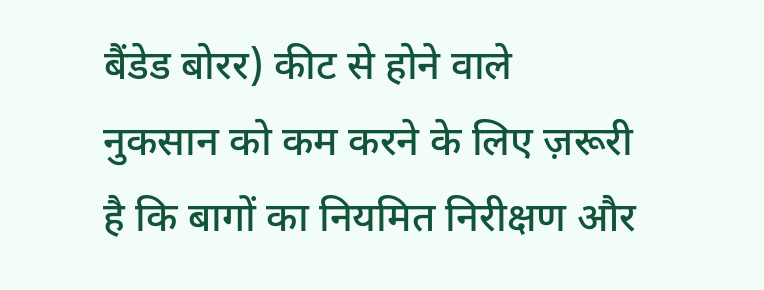बैंडेड बोरर) कीट से होने वाले नुकसान को कम करने के लिए ज़रूरी है कि बागों का नियमित निरीक्षण और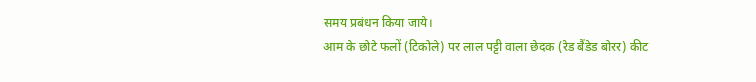समय प्रबंधन किया जाये।
आम के छोटे फलों (टिकोले) पर लाल पट्टी वाला छेदक (रेड बैंडेड बोरर) कीट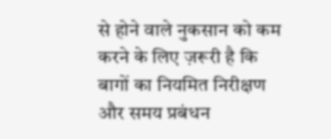से होने वाले नुकसान को कम करने के लिए ज़रूरी है कि बागों का नियमित निरीक्षण और समय प्रबंधन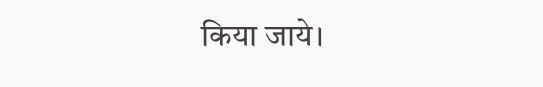किया जाये।